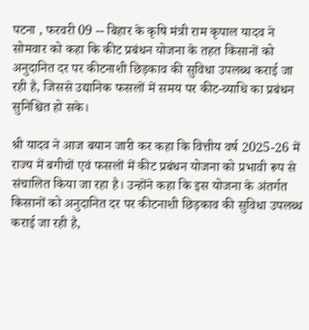पटना , फरवरी 09 -- बिहार के कृषि मंत्री राम कृपाल यादव ने सोमवार को कहा कि कीट प्रबंधन योजना के तहत किसानों को अनुदानित दर पर कीटनाशी छिड़काव की सुविधा उपलब्ध कराई जा रही है, जिससे उद्यानिक फसलों में समय पर कीट-व्याधि का प्रबंधन सुनिश्चित हो सके।

श्री यादव ने आज बयान जारी कर कहा कि वित्तीय वर्ष 2025-26 में राज्य में बगीचों एवं फसलों में कीट प्रबंधन योजना को प्रभावी रूप से संचालित किया जा रहा है। उन्होंने कहा कि इस योजना के अंतर्गत किसानों को अनुदानित दर पर कीटनाशी छिड़काव की सुविधा उपलब्ध कराई जा रही है,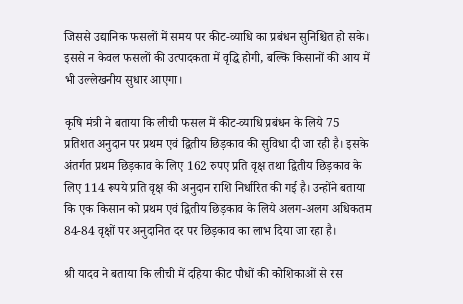जिससे उद्यानिक फसलों में समय पर कीट-व्याधि का प्रबंधन सुनिश्चित हो सके। इससे न केवल फसलों की उत्पादकता में वृद्धि होगी, बल्कि किसानों की आय में भी उल्लेखनीय सुधार आएगा।

कृषि मंत्री ने बताया कि लीची फसल में कीट-व्याधि प्रबंधन के लिये 75 प्रतिशत अनुदान पर प्रथम एवं द्वितीय छिड़काव की सुविधा दी जा रही है। इसके अंतर्गत प्रथम छिड़काव के लिए 162 रुपए प्रति वृक्ष तथा द्वितीय छिड़काव के लिए 114 रूपये प्रति वृक्ष की अनुदान राशि निर्धारित की गई है। उन्होंने बताया कि एक किसान को प्रथम एवं द्वितीय छिड़काव के लिये अलग-अलग अधिकतम 84-84 वृक्षों पर अनुदानित दर पर छिड़काव का लाभ दिया जा रहा है।

श्री यादव ने बताया कि लीची में दहिया कीट पौधों की कोशिकाओं से रस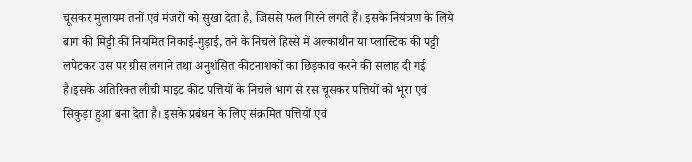चूसकर मुलायम तनों एवं मंजरों को सुखा देता है, जिससे फल गिरने लगते हैं। इसके नियंत्रण के लिये बाग की मिट्टी की नियमित निकाई-गुड़ाई, तने के निचले हिस्से में अल्काथीन या प्लास्टिक की पट्टी लपेटकर उस पर ग्रीस लगाने तथा अनुशंसित कीटनाशकों का छिड़काव करने की सलाह दी गई है।इसके अतिरिक्त लीची माइट कीट पत्तियों के निचले भाग से रस चूसकर पत्तियों को भूरा एवं सिकुड़ा हुआ बना देता है। इसके प्रबंधन के लिए संक्रमित पत्तियों एवं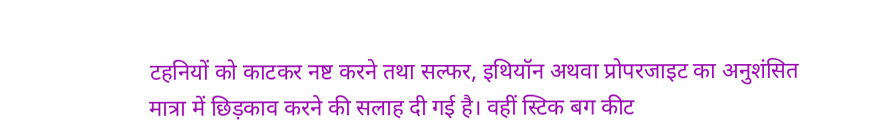टहनियों को काटकर नष्ट करने तथा सल्फर, इथियॉन अथवा प्रोपरजाइट का अनुशंसित मात्रा में छिड़काव करने की सलाह दी गई है। वहीं स्टिक बग कीट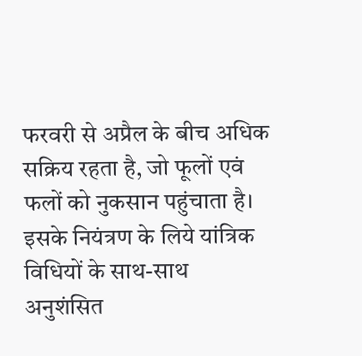फरवरी से अप्रैल के बीच अधिक सक्रिय रहता है, जो फूलों एवं फलों को नुकसान पहुंचाता है। इसके नियंत्रण के लिये यांत्रिक विधियों के साथ-साथ अनुशंसित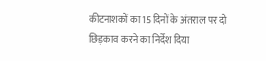कीटनाशकों का 15 दिनों के अंतराल पर दो छिड़काव करने का निर्देश दिया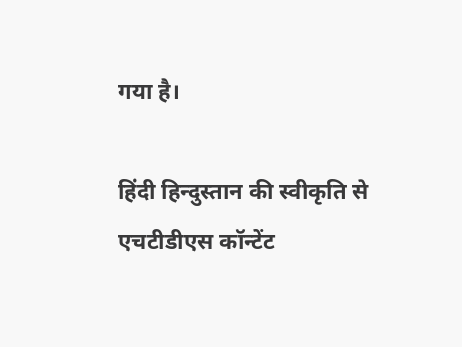गया है।

हिंदी हिन्दुस्तान की स्वीकृति से एचटीडीएस कॉन्टेंट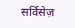सर्विसेज़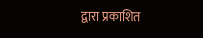द्वारा प्रकाशित